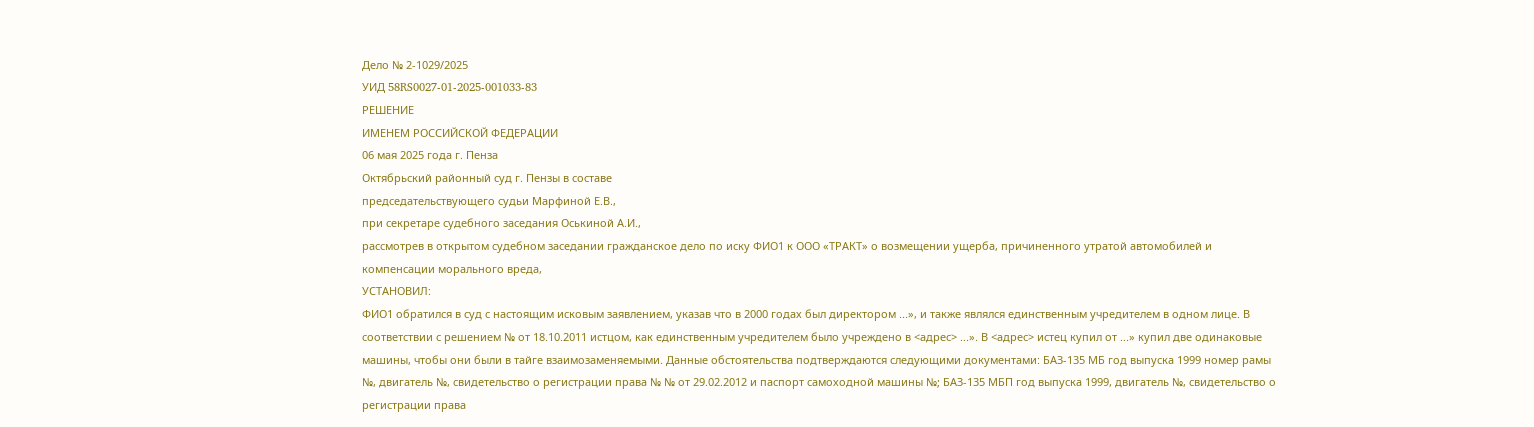Дело № 2-1029/2025
УИД 58RS0027-01-2025-001033-83
РЕШЕНИЕ
ИМЕНЕМ РОССИЙСКОЙ ФЕДЕРАЦИИ
06 мая 2025 года г. Пенза
Октябрьский районный суд г. Пензы в составе
председательствующего судьи Марфиной Е.В.,
при секретаре судебного заседания Оськиной А.И.,
рассмотрев в открытом судебном заседании гражданское дело по иску ФИО1 к ООО «ТРАКТ» о возмещении ущерба, причиненного утратой автомобилей и компенсации морального вреда,
УСТАНОВИЛ:
ФИО1 обратился в суд с настоящим исковым заявлением, указав что в 2000 годах был директором ...», и также являлся единственным учредителем в одном лице. В соответствии с решением № от 18.10.2011 истцом, как единственным учредителем было учреждено в <адрес> ...». В <адрес> истец купил от ...» купил две одинаковые машины, чтобы они были в тайге взаимозаменяемыми. Данные обстоятельства подтверждаются следующими документами: БАЗ-135 МБ год выпуска 1999 номер рамы №, двигатель №, свидетельство о регистрации права № № от 29.02.2012 и паспорт самоходной машины №; БАЗ-135 МБП год выпуска 1999, двигатель №, свидетельство о регистрации права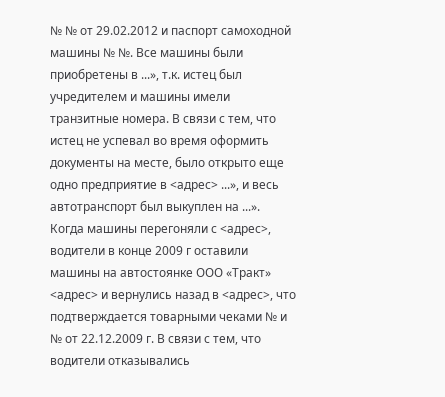№ № от 29.02.2012 и паспорт самоходной машины № №. Все машины были приобретены в ...», т.к. истец был учредителем и машины имели транзитные номера. В связи с тем, что истец не успевал во время оформить документы на месте, было открыто еще одно предприятие в <адрес> ...», и весь автотранспорт был выкуплен на ...». Когда машины перегоняли с <адрес>, водители в конце 2009 г оставили машины на автостоянке ООО «Тракт» <адрес> и вернулись назад в <адрес>, что подтверждается товарными чеками № и № от 22.12.2009 г. В связи с тем, что водители отказывались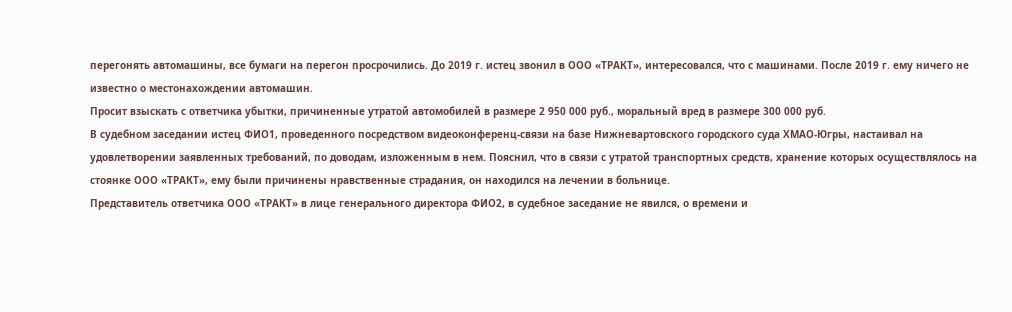перегонять автомашины, все бумаги на перегон просрочились. До 2019 г. истец звонил в ООО «ТРАКТ», интересовался, что с машинами. После 2019 г. ему ничего не известно о местонахождении автомашин.
Просит взыскать с ответчика убытки, причиненные утратой автомобилей в размере 2 950 000 руб., моральный вред в размере 300 000 руб.
В судебном заседании истец ФИО1, проведенного посредством видеоконференц-связи на базе Нижневартовского городского суда ХМАО-Югры, настаивал на удовлетворении заявленных требований, по доводам, изложенным в нем. Пояснил, что в связи с утратой транспортных средств, хранение которых осуществлялось на стоянке ООО «ТРАКТ», ему были причинены нравственные страдания, он находился на лечении в больнице.
Представитель ответчика ООО «ТРАКТ» в лице генерального директора ФИО2, в судебное заседание не явился, о времени и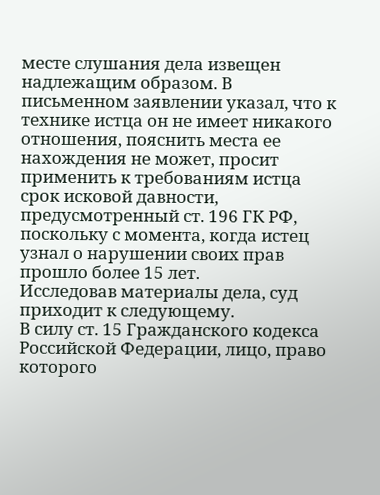месте слушания дела извещен надлежащим образом. В письменном заявлении указал, что к технике истца он не имеет никакого отношения, пояснить места ее нахождения не может, просит применить к требованиям истца срок исковой давности, предусмотренный ст. 196 ГК РФ, поскольку с момента, когда истец узнал о нарушении своих прав прошло более 15 лет.
Исследовав материалы дела, суд приходит к следующему.
В силу ст. 15 Гражданского кодекса Российской Федерации, лицо, право которого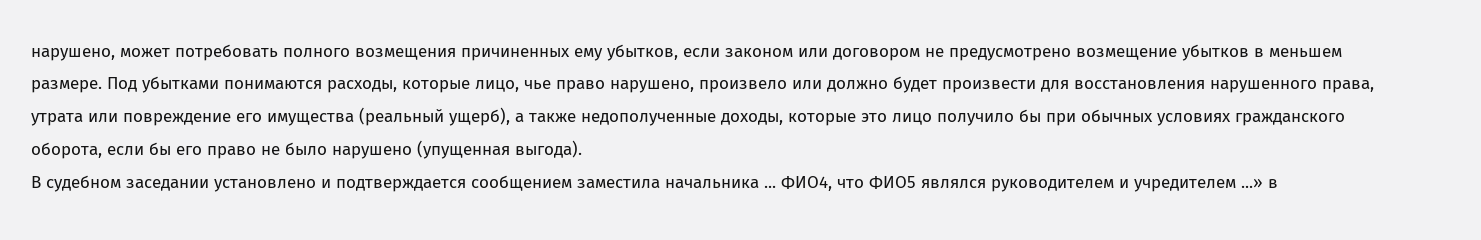нарушено, может потребовать полного возмещения причиненных ему убытков, если законом или договором не предусмотрено возмещение убытков в меньшем размере. Под убытками понимаются расходы, которые лицо, чье право нарушено, произвело или должно будет произвести для восстановления нарушенного права, утрата или повреждение его имущества (реальный ущерб), а также недополученные доходы, которые это лицо получило бы при обычных условиях гражданского оборота, если бы его право не было нарушено (упущенная выгода).
В судебном заседании установлено и подтверждается сообщением заместила начальника ... ФИО4, что ФИО5 являлся руководителем и учредителем ...» в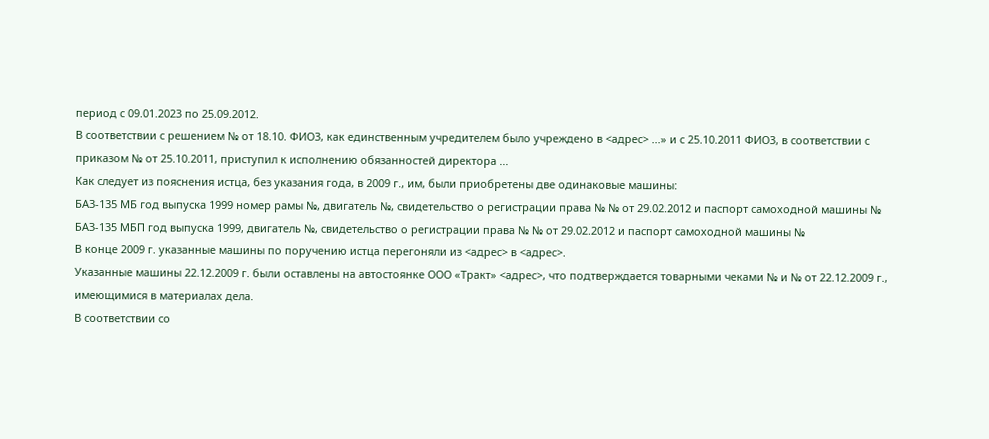период с 09.01.2023 по 25.09.2012.
В соответствии с решением № от 18.10. ФИО3, как единственным учредителем было учреждено в <адрес> ...» и с 25.10.2011 ФИО3, в соответствии с приказом № от 25.10.2011, приступил к исполнению обязанностей директора ...
Как следует из пояснения истца, без указания года, в 2009 г., им, были приобретены две одинаковые машины:
БАЗ-135 МБ год выпуска 1999 номер рамы №, двигатель №, свидетельство о регистрации права № № от 29.02.2012 и паспорт самоходной машины №
БАЗ-135 МБП год выпуска 1999, двигатель №, свидетельство о регистрации права № № от 29.02.2012 и паспорт самоходной машины №
В конце 2009 г. указанные машины по поручению истца перегоняли из <адрес> в <адрес>.
Указанные машины 22.12.2009 г. были оставлены на автостоянке ООО «Тракт» <адрес>, что подтверждается товарными чеками № и № от 22.12.2009 г., имеющимися в материалах дела.
В соответствии со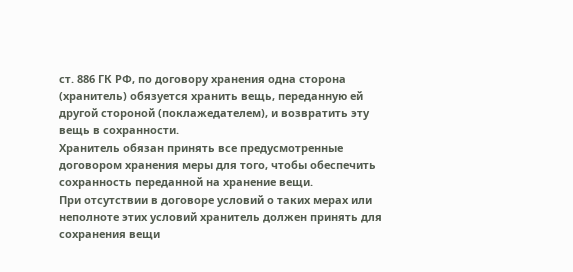ст. 886 ГК РФ, по договору хранения одна сторона (хранитель) обязуется хранить вещь, переданную ей другой стороной (поклажедателем), и возвратить эту вещь в сохранности.
Хранитель обязан принять все предусмотренные договором хранения меры для того, чтобы обеспечить сохранность переданной на хранение вещи.
При отсутствии в договоре условий о таких мерах или неполноте этих условий хранитель должен принять для сохранения вещи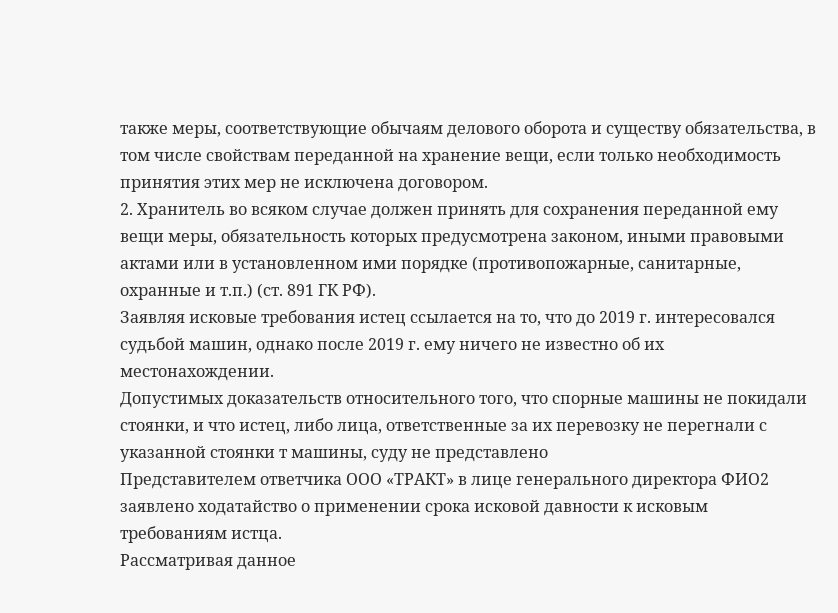также меры, соответствующие обычаям делового оборота и существу обязательства, в том числе свойствам переданной на хранение вещи, если только необходимость принятия этих мер не исключена договором.
2. Хранитель во всяком случае должен принять для сохранения переданной ему вещи меры, обязательность которых предусмотрена законом, иными правовыми актами или в установленном ими порядке (противопожарные, санитарные, охранные и т.п.) (ст. 891 ГК РФ).
Заявляя исковые требования истец ссылается на то, что до 2019 г. интересовался судьбой машин, однако после 2019 г. ему ничего не известно об их местонахождении.
Допустимых доказательств относительного того, что спорные машины не покидали стоянки, и что истец, либо лица, ответственные за их перевозку не перегнали с указанной стоянки т машины, суду не представлено
Представителем ответчика ООО «ТРАКТ» в лице генерального директора ФИО2 заявлено ходатайство о применении срока исковой давности к исковым требованиям истца.
Рассматривая данное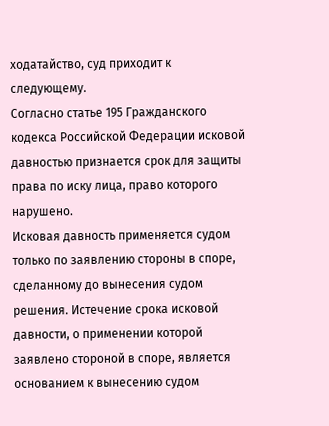ходатайство, суд приходит к следующему.
Согласно статье 195 Гражданского кодекса Российской Федерации исковой давностью признается срок для защиты права по иску лица, право которого нарушено.
Исковая давность применяется судом только по заявлению стороны в споре, сделанному до вынесения судом решения. Истечение срока исковой давности, о применении которой заявлено стороной в споре, является основанием к вынесению судом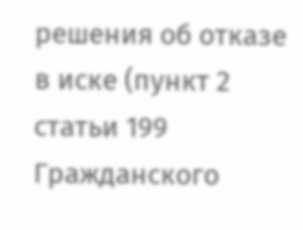решения об отказе в иске (пункт 2 статьи 199 Гражданского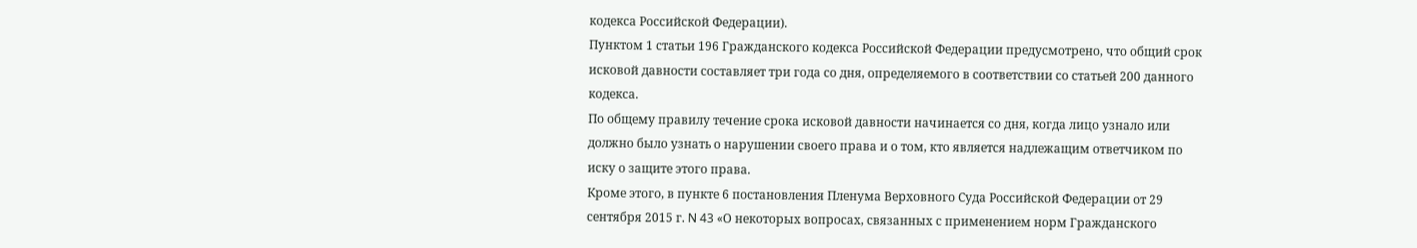кодекса Российской Федерации).
Пунктом 1 статьи 196 Гражданского кодекса Российской Федерации предусмотрено, что общий срок исковой давности составляет три года со дня, определяемого в соответствии со статьей 200 данного кодекса.
По общему правилу течение срока исковой давности начинается со дня, когда лицо узнало или должно было узнать о нарушении своего права и о том, кто является надлежащим ответчиком по иску о защите этого права.
Кроме этого, в пункте 6 постановления Пленума Верховного Суда Российской Федерации от 29 сентября 2015 г. N 43 «О некоторых вопросах, связанных с применением норм Гражданского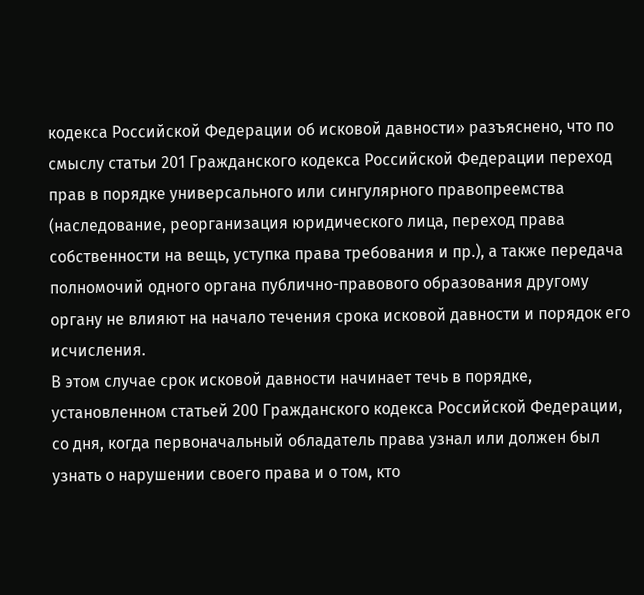кодекса Российской Федерации об исковой давности» разъяснено, что по смыслу статьи 201 Гражданского кодекса Российской Федерации переход прав в порядке универсального или сингулярного правопреемства (наследование, реорганизация юридического лица, переход права собственности на вещь, уступка права требования и пр.), а также передача полномочий одного органа публично-правового образования другому органу не влияют на начало течения срока исковой давности и порядок его исчисления.
В этом случае срок исковой давности начинает течь в порядке, установленном статьей 200 Гражданского кодекса Российской Федерации, со дня, когда первоначальный обладатель права узнал или должен был узнать о нарушении своего права и о том, кто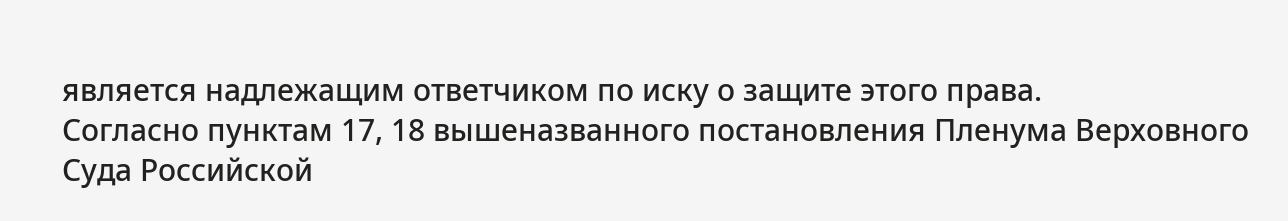является надлежащим ответчиком по иску о защите этого права.
Согласно пунктам 17, 18 вышеназванного постановления Пленума Верховного Суда Российской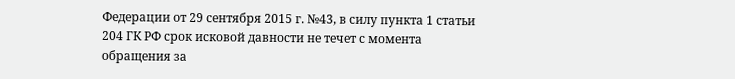Федерации от 29 сентября 2015 г. №43, в силу пункта 1 статьи 204 ГК РФ срок исковой давности не течет с момента обращения за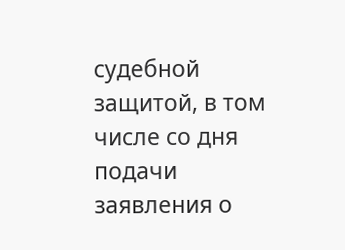судебной защитой, в том числе со дня подачи заявления о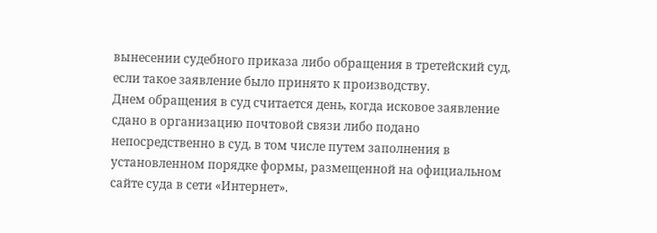вынесении судебного приказа либо обращения в третейский суд, если такое заявление было принято к производству.
Днем обращения в суд считается день, когда исковое заявление сдано в организацию почтовой связи либо подано непосредственно в суд, в том числе путем заполнения в установленном порядке формы, размещенной на официальном сайте суда в сети «Интернет».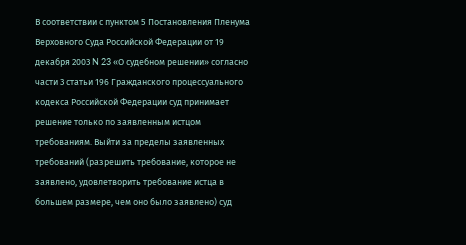В соответствии с пунктом 5 Постановления Пленума Верховного Суда Российской Федерации от 19 декабря 2003 N 23 «О судебном решении» согласно части 3 статьи 196 Гражданского процессуального кодекса Российской Федерации суд принимает решение только по заявленным истцом требованиям. Выйти за пределы заявленных требований (разрешить требование, которое не заявлено, удовлетворить требование истца в большем размере, чем оно было заявлено) суд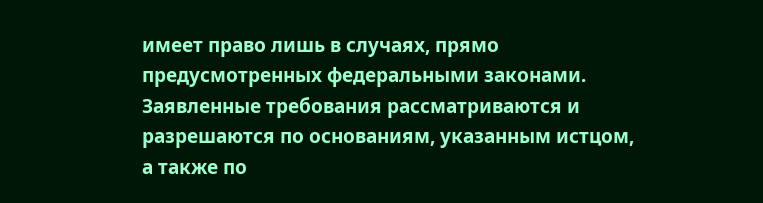имеет право лишь в случаях, прямо предусмотренных федеральными законами.
Заявленные требования рассматриваются и разрешаются по основаниям, указанным истцом, а также по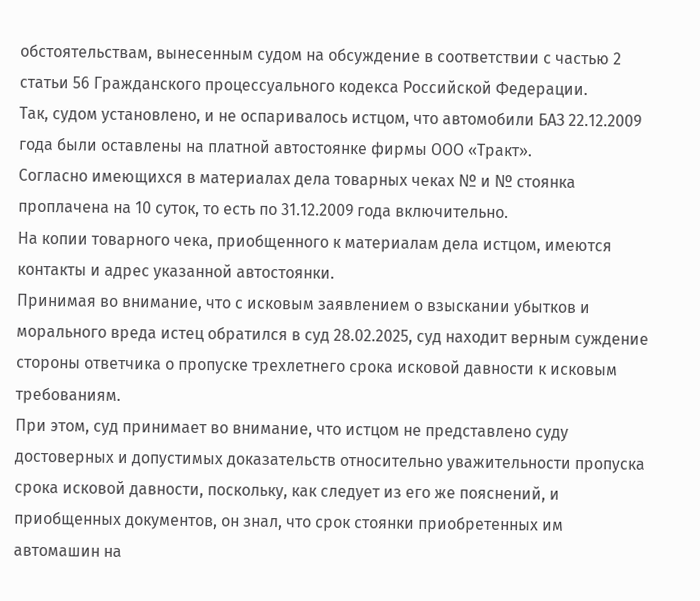обстоятельствам, вынесенным судом на обсуждение в соответствии с частью 2 статьи 56 Гражданского процессуального кодекса Российской Федерации.
Так, судом установлено, и не оспаривалось истцом, что автомобили БАЗ 22.12.2009 года были оставлены на платной автостоянке фирмы ООО «Тракт».
Согласно имеющихся в материалах дела товарных чеках № и № стоянка проплачена на 10 суток, то есть по 31.12.2009 года включительно.
На копии товарного чека, приобщенного к материалам дела истцом, имеются контакты и адрес указанной автостоянки.
Принимая во внимание, что с исковым заявлением о взыскании убытков и морального вреда истец обратился в суд 28.02.2025, суд находит верным суждение стороны ответчика о пропуске трехлетнего срока исковой давности к исковым требованиям.
При этом, суд принимает во внимание, что истцом не представлено суду достоверных и допустимых доказательств относительно уважительности пропуска срока исковой давности, поскольку, как следует из его же пояснений, и приобщенных документов, он знал, что срок стоянки приобретенных им автомашин на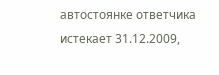автостоянке ответчика истекает 31.12.2009,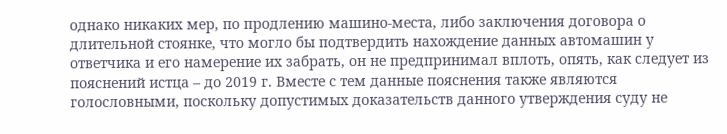однако никаких мер, по продлению машино-места, либо заключения договора о длительной стоянке, что могло бы подтвердить нахождение данных автомашин у ответчика и его намерение их забрать, он не предпринимал вплоть, опять, как следует из пояснений истца – до 2019 г. Вместе с тем данные пояснения также являются голословными, поскольку допустимых доказательств данного утверждения суду не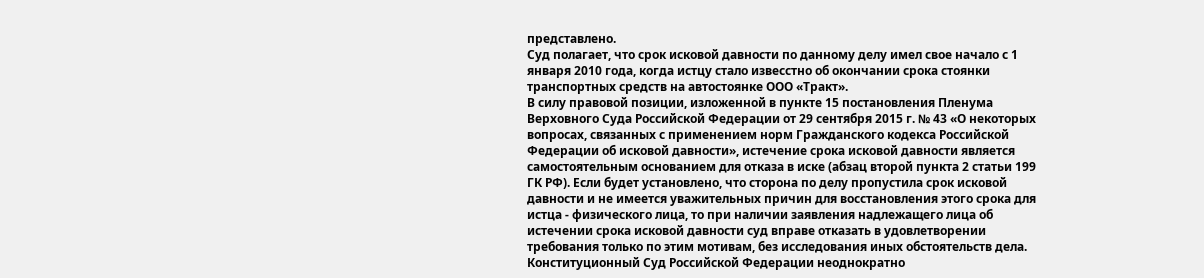представлено.
Суд полагает, что срок исковой давности по данному делу имел свое начало с 1 января 2010 года, когда истцу стало извесстно об окончании срока стоянки транспортных средств на автостоянке ООО «Тракт».
В силу правовой позиции, изложенной в пункте 15 постановления Пленума Верховного Суда Российской Федерации от 29 сентября 2015 г. № 43 «О некоторых вопросах, связанных с применением норм Гражданского кодекса Российской Федерации об исковой давности», истечение срока исковой давности является самостоятельным основанием для отказа в иске (абзац второй пункта 2 статьи 199 ГК РФ). Если будет установлено, что сторона по делу пропустила срок исковой давности и не имеется уважительных причин для восстановления этого срока для истца - физического лица, то при наличии заявления надлежащего лица об истечении срока исковой давности суд вправе отказать в удовлетворении требования только по этим мотивам, без исследования иных обстоятельств дела.
Конституционный Суд Российской Федерации неоднократно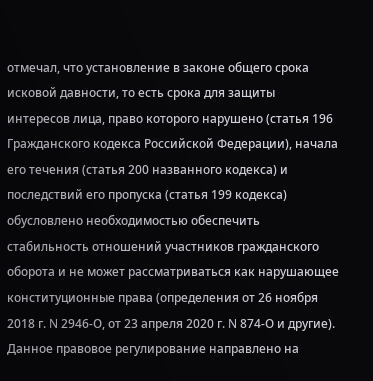отмечал, что установление в законе общего срока исковой давности, то есть срока для защиты интересов лица, право которого нарушено (статья 196 Гражданского кодекса Российской Федерации), начала его течения (статья 200 названного кодекса) и последствий его пропуска (статья 199 кодекса) обусловлено необходимостью обеспечить стабильность отношений участников гражданского оборота и не может рассматриваться как нарушающее конституционные права (определения от 26 ноября 2018 г. N 2946-О, от 23 апреля 2020 г. N 874-О и другие).
Данное правовое регулирование направлено на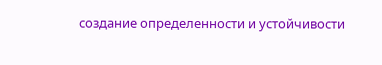создание определенности и устойчивости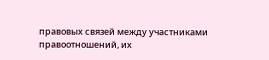правовых связей между участниками правоотношений, их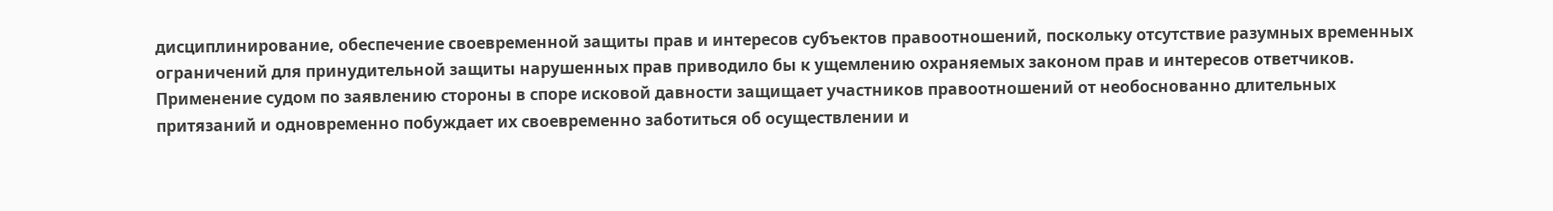дисциплинирование, обеспечение своевременной защиты прав и интересов субъектов правоотношений, поскольку отсутствие разумных временных ограничений для принудительной защиты нарушенных прав приводило бы к ущемлению охраняемых законом прав и интересов ответчиков. Применение судом по заявлению стороны в споре исковой давности защищает участников правоотношений от необоснованно длительных притязаний и одновременно побуждает их своевременно заботиться об осуществлении и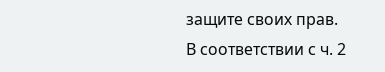защите своих прав.
В соответствии с ч. 2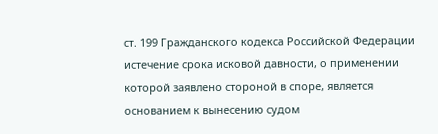ст. 199 Гражданского кодекса Российской Федерации истечение срока исковой давности, о применении которой заявлено стороной в споре, является основанием к вынесению судом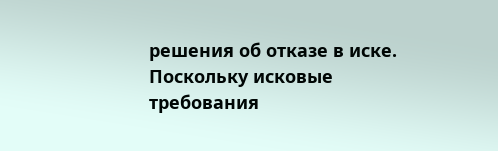решения об отказе в иске.
Поскольку исковые требования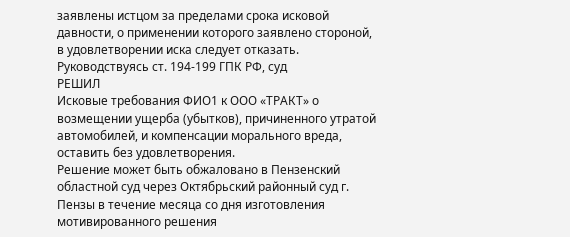заявлены истцом за пределами срока исковой давности, о применении которого заявлено стороной, в удовлетворении иска следует отказать.
Руководствуясь ст. 194-199 ГПК РФ, суд
РЕШИЛ
Исковые требования ФИО1 к ООО «ТРАКТ» о возмещении ущерба (убытков), причиненного утратой автомобилей, и компенсации морального вреда, оставить без удовлетворения.
Решение может быть обжаловано в Пензенский областной суд через Октябрьский районный суд г. Пензы в течение месяца со дня изготовления мотивированного решения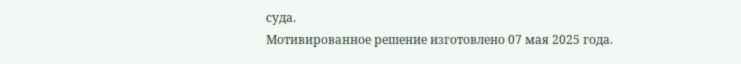суда.
Мотивированное решение изготовлено 07 мая 2025 года.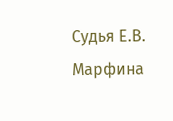Судья Е.В. Марфина